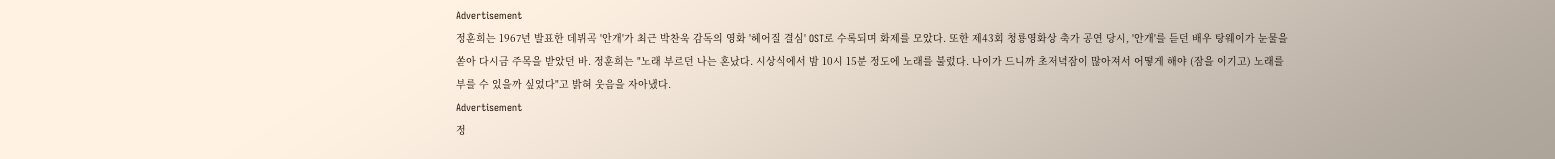Advertisement
정훈희는 1967년 발표한 데뷔곡 '안개'가 최근 박찬욱 감독의 영화 '헤어질 결심' OST로 수록되며 화제를 모았다. 또한 제43회 청룡영화상 축가 공연 당시, '안개'를 듣던 배우 탕웨이가 눈물을 쏟아 다시금 주목을 받았던 바. 정훈희는 "노래 부르던 나는 혼났다. 시상식에서 밤 10시 15분 정도에 노래를 불렀다. 나이가 드니까 초저녁잠이 많아져서 어떻게 해야 (잠을 이기고) 노래를 부를 수 있을까 싶었다"고 밝혀 웃음을 자아냈다.
Advertisement
정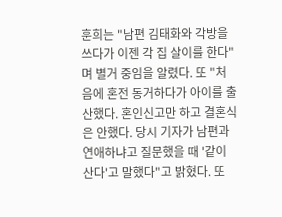훈희는 "남편 김태화와 각방을 쓰다가 이젠 각 집 살이를 한다"며 별거 중임을 알렸다. 또 "처음에 혼전 동거하다가 아이를 출산했다. 혼인신고만 하고 결혼식은 안했다. 당시 기자가 남편과 연애하냐고 질문했을 때 '같이 산다'고 말했다"고 밝혔다. 또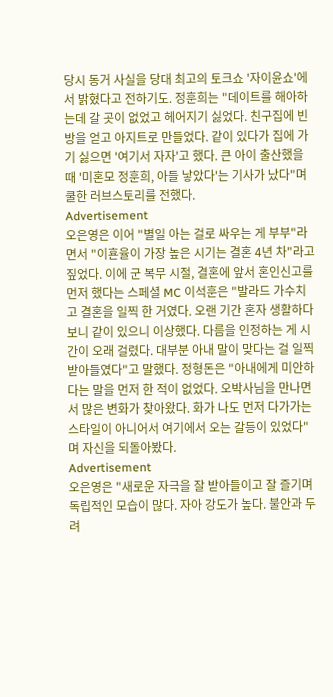당시 동거 사실을 당대 최고의 토크쇼 '자이윤쇼'에서 밝혔다고 전하기도. 정훈희는 "데이트를 해아하는데 갈 곳이 없었고 헤어지기 싫었다. 친구집에 빈방을 얻고 아지트로 만들었다. 같이 있다가 집에 가기 싫으면 '여기서 자자'고 했다. 큰 아이 출산했을 때 '미혼모 정훈희, 아들 낳았다'는 기사가 났다"며 쿨한 러브스토리를 전했다.
Advertisement
오은영은 이어 "별일 아는 걸로 싸우는 게 부부"라면서 "이횬율이 가장 높은 시기는 결혼 4년 차"라고 짚었다. 이에 군 복무 시절, 결혼에 앞서 혼인신고를 먼저 했다는 스페셜 MC 이석훈은 "발라드 가수치고 결혼을 일찍 한 거였다. 오랜 기간 혼자 생활하다보니 같이 있으니 이상했다. 다름을 인정하는 게 시간이 오래 걸렸다. 대부분 아내 말이 맞다는 걸 일찍 받아들였다"고 말했다. 정형돈은 "아내에게 미안하다는 말을 먼저 한 적이 없었다. 오박사님을 만나면서 많은 변화가 찾아왔다. 화가 나도 먼저 다가가는 스타일이 아니어서 여기에서 오는 갈등이 있었다"며 자신을 되돌아봤다.
Advertisement
오은영은 "새로운 자극을 잘 받아들이고 잘 즐기며 독립적인 모습이 많다. 자아 강도가 높다. 불안과 두려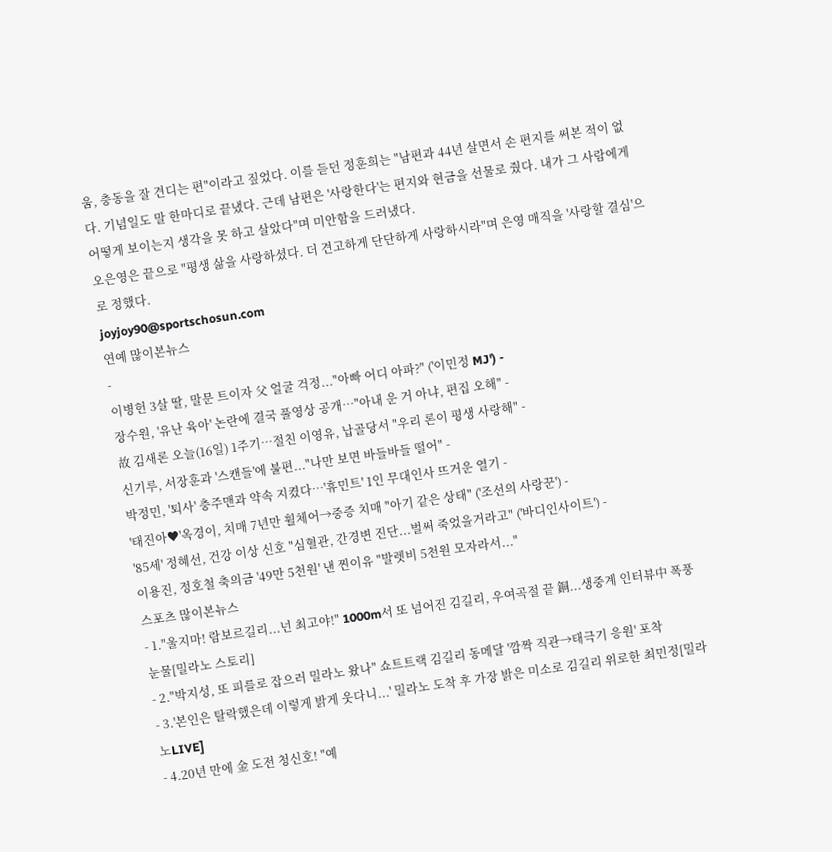움, 충동을 잘 견디는 편"이라고 짚었다. 이를 듣던 정훈희는 "남편과 44년 살면서 손 편지를 써본 적이 없다. 기념일도 말 한마디로 끝냈다. 근데 남편은 '사랑한다'는 편지와 현금을 선물로 줬다. 내가 그 사람에게 어떻게 보이는지 생각을 못 하고 살았다"며 미안함을 드러냈다.
오은영은 끝으로 "평생 삶을 사랑하셨다. 더 견고하게 단단하게 사랑하시라"며 은영 매직을 '사랑할 결심'으로 정했다.
joyjoy90@sportschosun.com
연예 많이본뉴스
-
이병헌 3살 딸, 말문 트이자 父 얼굴 걱정..."아빠 어디 아파?" ('이민정 MJ') -
장수원, '유난 육아' 논란에 결국 풀영상 공개…"아내 운 거 아냐, 편집 오해" -
故 김새론 오늘(16일) 1주기…절친 이영유, 납골당서 "우리 론이 평생 사랑해" -
신기루, 서장훈과 '스캔들'에 불편..."나만 보면 바들바들 떨어" -
박정민, '퇴사' 충주맨과 약속 지켰다…'휴민트' 1인 무대인사 뜨거운 열기 -
'태진아♥'옥경이, 치매 7년만 휠체어→중증 치매 "아기 같은 상태" ('조선의 사랑꾼') -
'85세' 정혜선, 건강 이상 신호 "심혈관, 간경변 진단...벌써 죽었을거라고" ('바디인사이트') -
이용진, 정호철 축의금 '49만 5천원' 낸 찐이유 "발렛비 5천원 모자라서..."
스포츠 많이본뉴스
- 1."울지마! 람보르길리...넌 최고야!" 1000m서 또 넘어진 김길리, 우여곡절 끝 銅...생중계 인터뷰中 폭풍눈물[밀라노 스토리]
- 2."박지성, 또 피를로 잡으러 밀라노 왔나" 쇼트트랙 김길리 동메달 '깜짝 직관→태극기 응원' 포착
- 3.'본인은 탈락했은데 이렇게 밝게 웃다니...' 밀라노 도착 후 가장 밝은 미소로 김길리 위로한 최민정[밀라노LIVE]
- 4.20년 만에 金 도전 청신호! "예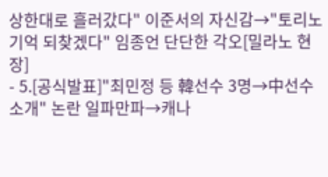상한대로 흘러갔다" 이준서의 자신감→"토리노 기억 되찾겠다" 임종언 단단한 각오[밀라노 현장]
- 5.[공식발표]"최민정 등 韓선수 3명→中선수 소개" 논란 일파만파→캐나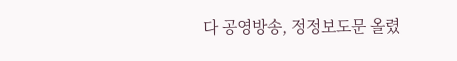다 공영방송, 정정보도문 올렸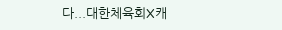다...대한체육회X캐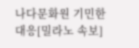나다문화원 기민한 대응[밀라노 속보]